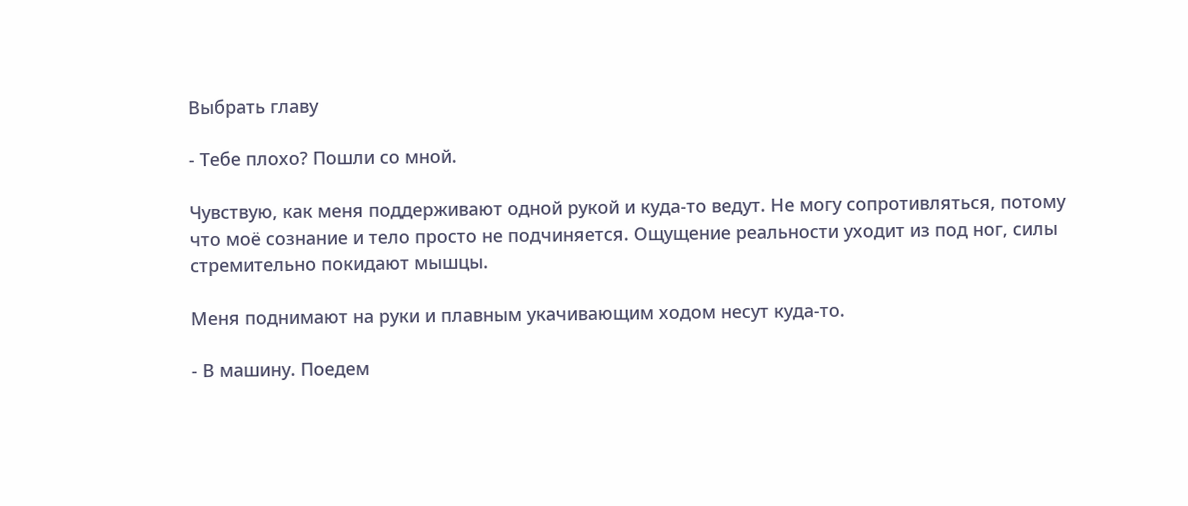Выбрать главу

- Тебе плохо? Пошли со мной.

Чувствую, как меня поддерживают одной рукой и куда-то ведут. Не могу сопротивляться, потому что моё сознание и тело просто не подчиняется. Ощущение реальности уходит из под ног, силы стремительно покидают мышцы.

Меня поднимают на руки и плавным укачивающим ходом несут куда-то.

- В машину. Поедем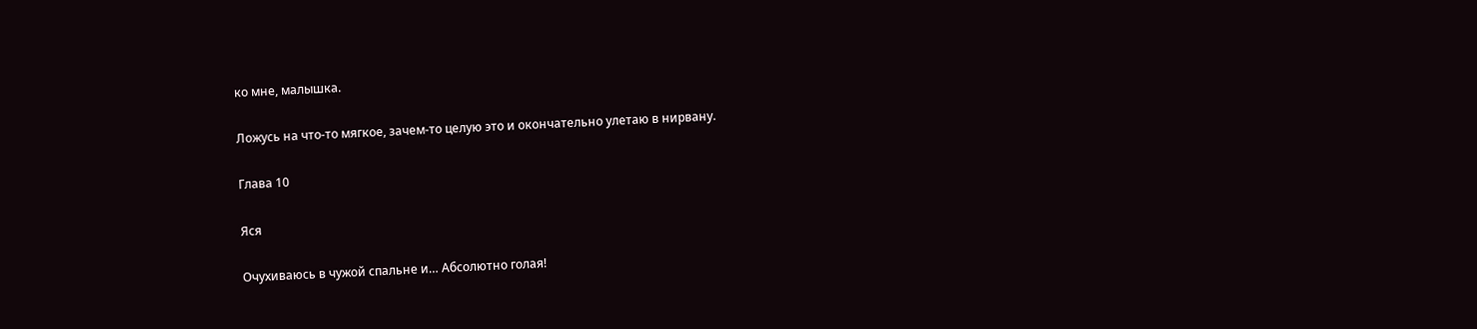ко мне, малышка.

Ложусь на что-то мягкое, зачем-то целую это и окончательно улетаю в нирвану.

Глава 10

Яся

Очухиваюсь в чужой спальне и… Абсолютно голая!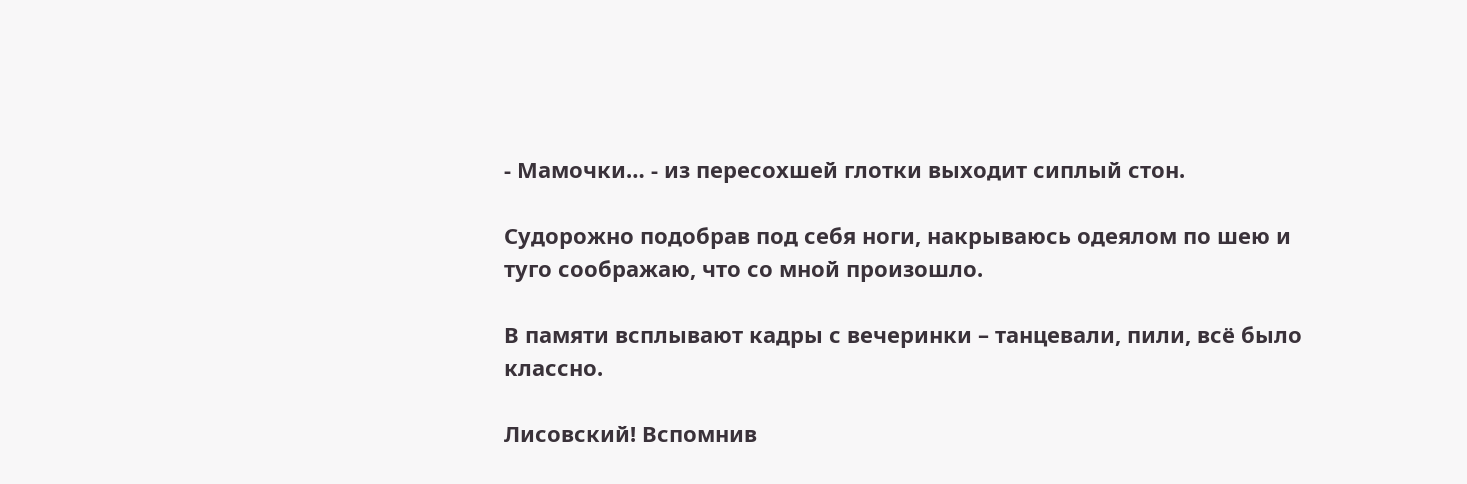- Мамочки… - из пересохшей глотки выходит сиплый стон.

Судорожно подобрав под себя ноги, накрываюсь одеялом по шею и туго соображаю, что со мной произошло.

В памяти всплывают кадры с вечеринки – танцевали, пили, всё было классно.

Лисовский! Вспомнив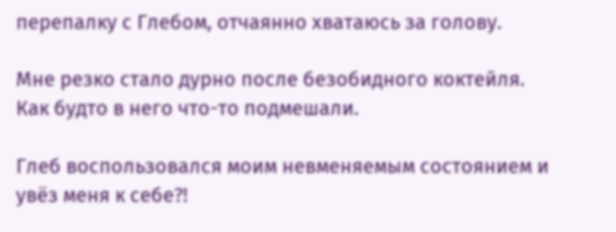перепалку с Глебом, отчаянно хватаюсь за голову.

Мне резко стало дурно после безобидного коктейля. Как будто в него что-то подмешали.

Глеб воспользовался моим невменяемым состоянием и увёз меня к себе?!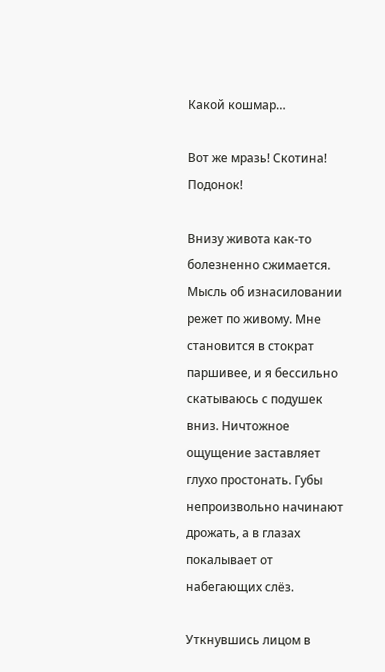Какой кошмар…

Вот же мразь! Скотина! Подонок!

Внизу живота как-то болезненно сжимается. Мысль об изнасиловании режет по живому. Мне становится в стократ паршивее, и я бессильно скатываюсь с подушек вниз. Ничтожное ощущение заставляет глухо простонать. Губы непроизвольно начинают дрожать, а в глазах покалывает от набегающих слёз.

Уткнувшись лицом в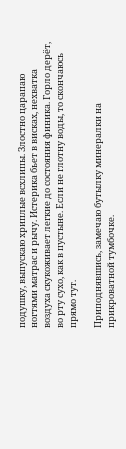подушку, выпускаю хриплые всхлипы. Злостно царапаю ногтями матрас и рычу. Истерика бьет в висках, нехватка воздуха скукоживает легкие до состояния финика. Горло дерёт, во рту сухо, как в пустыне. Если не глотну воды, то скончаюсь прямо тут.

Приподнявшись, замечаю бутылку минералки на прикроватной тумбочке.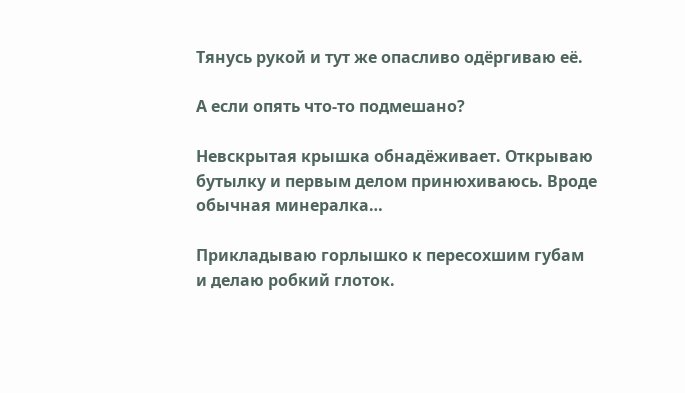Тянусь рукой и тут же опасливо одёргиваю её.

А если опять что-то подмешано?

Невскрытая крышка обнадёживает. Открываю бутылку и первым делом принюхиваюсь. Вроде обычная минералка…

Прикладываю горлышко к пересохшим губам и делаю робкий глоток.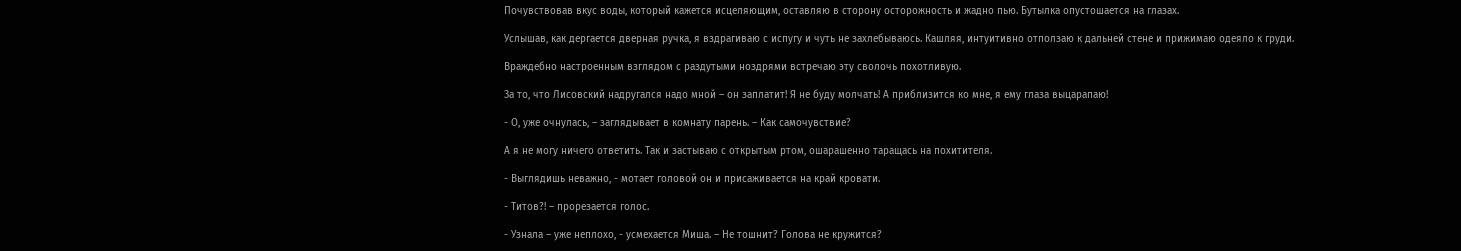Почувствовав вкус воды, который кажется исцеляющим, оставляю в сторону осторожность и жадно пью. Бутылка опустошается на глазах.

Услышав, как дергается дверная ручка, я вздрагиваю с испугу и чуть не захлебываюсь. Кашляя, интуитивно отползаю к дальней стене и прижимаю одеяло к груди.

Враждебно настроенным взглядом с раздутыми ноздрями встречаю эту сволочь похотливую.

За то, что Лисовский надругался надо мной – он заплатит! Я не буду молчать! А приблизится ко мне, я ему глаза выцарапаю!

- О, уже очнулась, – заглядывает в комнату парень. – Как самочувствие?

А я не могу ничего ответить. Так и застываю с открытым ртом, ошарашенно таращась на похитителя.

- Выглядишь неважно, - мотает головой он и присаживается на край кровати.

- Титов?! – прорезается голос.

- Узнала – уже неплохо, - усмехается Миша. – Не тошнит? Голова не кружится?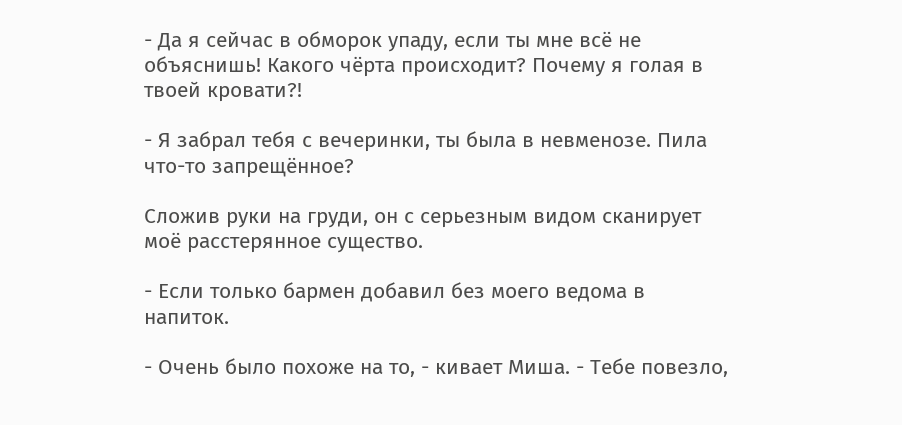- Да я сейчас в обморок упаду, если ты мне всё не объяснишь! Какого чёрта происходит? Почему я голая в твоей кровати?!

- Я забрал тебя с вечеринки, ты была в невменозе. Пила что-то запрещённое?

Сложив руки на груди, он с серьезным видом сканирует моё расстерянное существо.

- Если только бармен добавил без моего ведома в напиток.

- Очень было похоже на то, - кивает Миша. - Тебе повезло,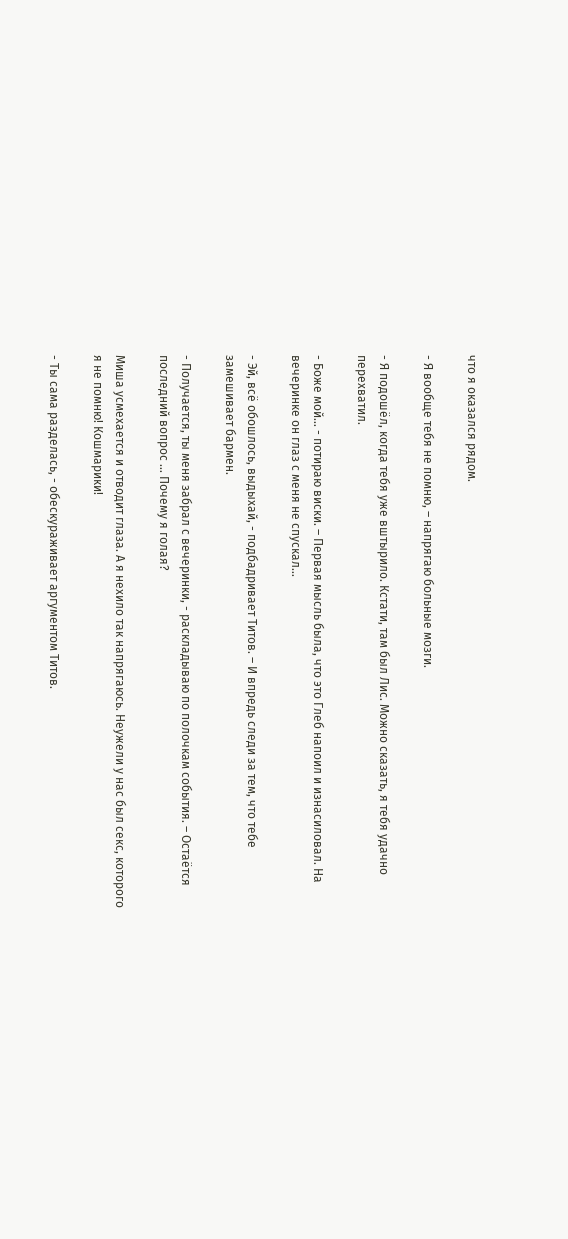что я оказался рядом.

- Я вообще тебя не помню, – напрягаю больные мозги.

- Я подошёл, когда тебя уже вштырило. Кстати, там был Лис. Можно сказать, я тебя удачно перехватил.

- Боже мой… - потираю виски. – Первая мысль была, что это Глеб напоил и изнасиловал. На вечеринке он глаз с меня не спускал…

- Эй, всё обошлось, выдыхай, - подбадривает Титов. – И впредь следи за тем, что тебе замешивает бармен.

- Получается, ты меня забрал с вечеринки, - раскладываю по полочкам события. – Остаётся последний вопрос … Почему я голая?

Миша усмехается и отводит глаза. А я нехило так напрягаюсь. Неужели у нас был секс, которого я не помню! Кошмарики!

- Ты сама разделась, - обескураживает аргументом Титов.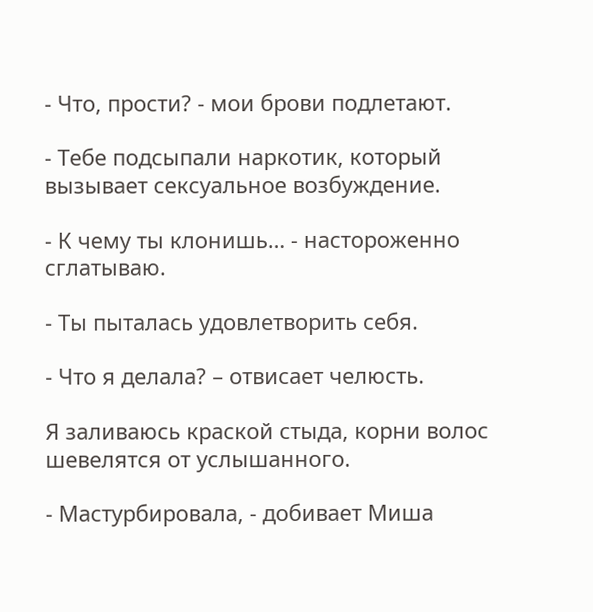- Что, прости? - мои брови подлетают.

- Тебе подсыпали наркотик, который вызывает сексуальное возбуждение.

- К чему ты клонишь… - настороженно сглатываю.

- Ты пыталась удовлетворить себя.

- Что я делала? – отвисает челюсть.

Я заливаюсь краской стыда, корни волос шевелятся от услышанного.

- Мастурбировала, - добивает Миша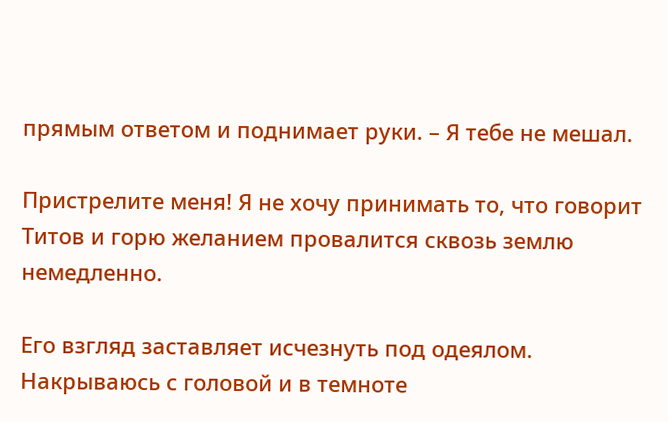прямым ответом и поднимает руки. – Я тебе не мешал.

Пристрелите меня! Я не хочу принимать то, что говорит Титов и горю желанием провалится сквозь землю немедленно.

Его взгляд заставляет исчезнуть под одеялом. Накрываюсь с головой и в темноте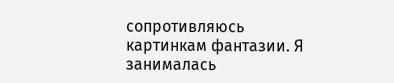сопротивляюсь картинкам фантазии. Я занималась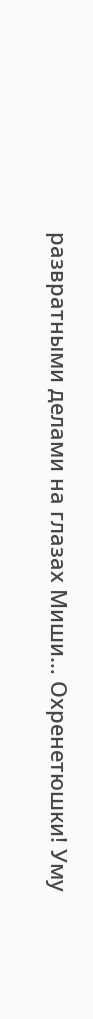развратными делами на глазах Миши… Охренетюшки! Уму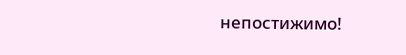непостижимо!